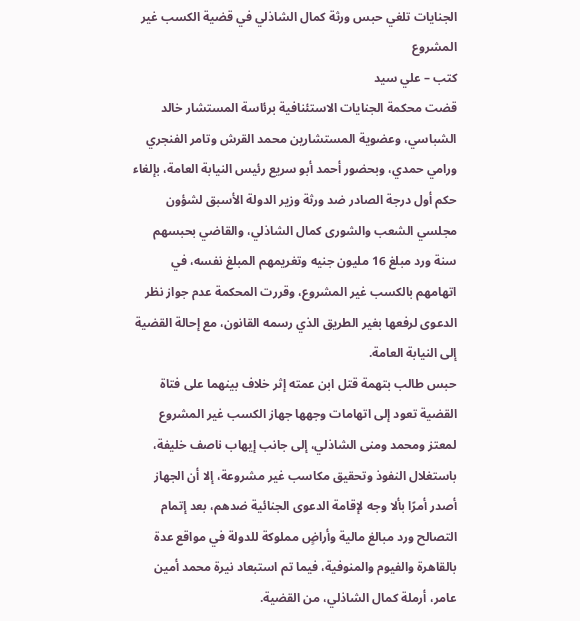الجنايات تلغي حبس ورثة كمال الشاذلي في قضية الكسب غير المشروع
كتب – علي سيد
قضت محكمة الجنايات الاستئنافية برئاسة المستشار خالد الشباسي، وعضوية المستشارين محمد القرش وتامر الفنجري ورامي حمدي، وبحضور أحمد أبو سريع رئيس النيابة العامة، بإلغاء حكم أول درجة الصادر ضد ورثة وزير الدولة الأسبق لشؤون مجلسي الشعب والشورى كمال الشاذلي، والقاضي بحبسهم سنة ورد مبلغ 16 مليون جنيه وتغريمهم المبلغ نفسه، في اتهامهم بالكسب غير المشروع، وقررت المحكمة عدم جواز نظر الدعوى لرفعها بغير الطريق الذي رسمه القانون، مع إحالة القضية إلى النيابة العامة.
حبس طالب بتهمة قتل ابن عمته إثر خلاف بينهما على فتاة
القضية تعود إلى اتهامات وجهها جهاز الكسب غير المشروع لمعتز ومحمد ومنى الشاذلي، إلى جانب إيهاب ناصف خليفة، باستغلال النفوذ وتحقيق مكاسب غير مشروعة، إلا أن الجهاز أصدر أمرًا بألا وجه لإقامة الدعوى الجنائية ضدهم، بعد إتمام التصالح ورد مبالغ مالية وأراضٍ مملوكة للدولة في مواقع عدة بالقاهرة والفيوم والمنوفية، فيما تم استبعاد نيرة محمد أمين عامر، أرملة كمال الشاذلي، من القضية.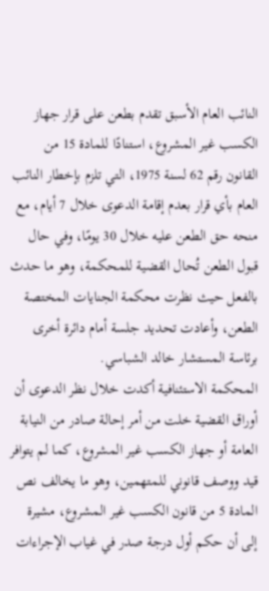النائب العام الأسبق تقدم بطعن على قرار جهاز الكسب غير المشروع، استنادًا للمادة 15 من القانون رقم 62 لسنة 1975، التي تلزم بإخطار النائب العام بأي قرار بعدم إقامة الدعوى خلال 7 أيام، مع منحه حق الطعن عليه خلال 30 يومًا، وفي حال قبول الطعن تُحال القضية للمحكمة، وهو ما حدث بالفعل حيث نظرت محكمة الجنايات المختصة الطعن، وأعادت تحديد جلسة أمام دائرة أخرى برئاسة المستشار خالد الشباسي.
المحكمة الاستئنافية أكدت خلال نظر الدعوى أن أوراق القضية خلت من أمر إحالة صادر من النيابة العامة أو جهاز الكسب غير المشروع، كما لم يتوافر قيد ووصف قانوني للمتهمين، وهو ما يخالف نص المادة 5 من قانون الكسب غير المشروع، مشيرة إلى أن حكم أول درجة صدر في غياب الإجراءات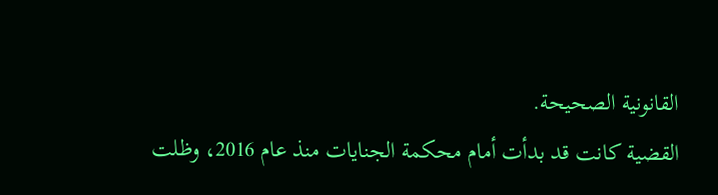القانونية الصحيحة.
القضية كانت قد بدأت أمام محكمة الجنايات منذ عام 2016، وظلت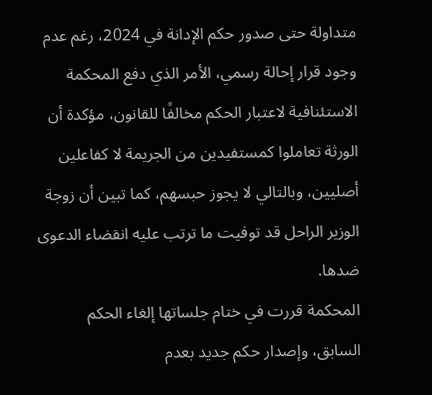متداولة حتى صدور حكم الإدانة في 2024، رغم عدم وجود قرار إحالة رسمي، الأمر الذي دفع المحكمة الاستئنافية لاعتبار الحكم مخالفًا للقانون، مؤكدة أن الورثة تعاملوا كمستفيدين من الجريمة لا كفاعلين أصليين، وبالتالي لا يجوز حبسهم، كما تبين أن زوجة الوزير الراحل قد توفيت ما ترتب عليه انقضاء الدعوى ضدها.
المحكمة قررت في ختام جلساتها إلغاء الحكم السابق، وإصدار حكم جديد بعدم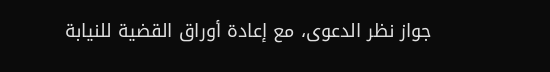جواز نظر الدعوى، مع إعادة أوراق القضية للنيابة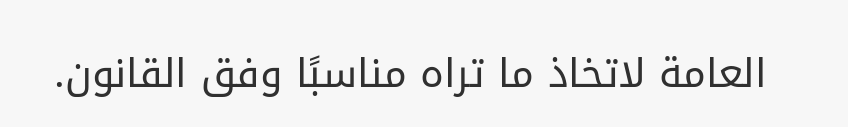العامة لاتخاذ ما تراه مناسبًا وفق القانون.